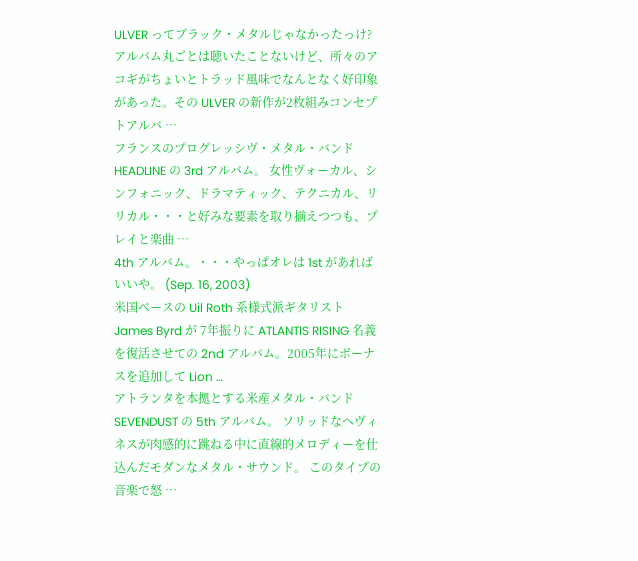ULVER ってブラック・メタルじゃなかったっけ? アルバム丸ごとは聴いたことないけど、所々のアコギがちょいとトラッド風味でなんとなく好印象があった。その ULVER の新作が2枚組みコンセプトアルバ …
フランスのプログレッシヴ・メタル・バンド HEADLINE の 3rd アルバム。 女性ヴォーカル、シンフォニック、ドラマティック、テクニカル、リリカル・・・と好みな要素を取り揃えつつも、プレイと楽曲 …
4th アルバム。・・・やっぱオレは 1st があればいいや。 (Sep. 16, 2003)
米国ベースの Uil Roth 系様式派ギタリスト James Byrd が 7年振りに ATLANTIS RISING 名義を復活させての 2nd アルバム。2005年にボーナスを追加して Lion …
アトランタを本拠とする米産メタル・バンド SEVENDUST の 5th アルバム。 ソリッドなへヴィネスが肉感的に跳ねる中に直線的メロディーを仕込んだモダンなメタル・サウンド。 このタイプの音楽で怒 …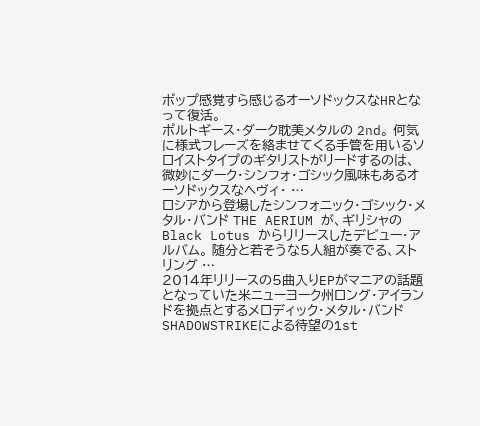ポップ感覚すら感じるオーソドックスなHRとなって復活。
ポルトギース・ダーク耽美メタルの 2nd。 何気に様式フレーズを絡ませてくる手管を用いるソロイストタイプのギタリストがリードするのは、微妙にダーク・シンフォ・ゴシック風味もあるオーソドックスなヘヴィ・ …
ロシアから登場したシンフォニック・ゴシック・メタル・バンド THE AERIUM が、ギリシャの Black Lotus からリリースしたデビュー・アルバム。 随分と若そうな5人組が奏でる、ストリング …
2014年リリースの5曲入りEPがマニアの話題となっていた米ニューヨーク州ロング・アイランドを拠点とするメロディック・メタル・バンドSHADOWSTRIKEによる待望の1st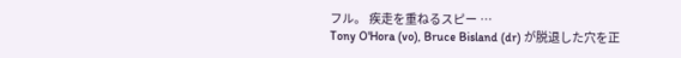フル。 疾走を重ねるスピー …
Tony O'Hora (vo), Bruce Bisland (dr) が脱退した穴を正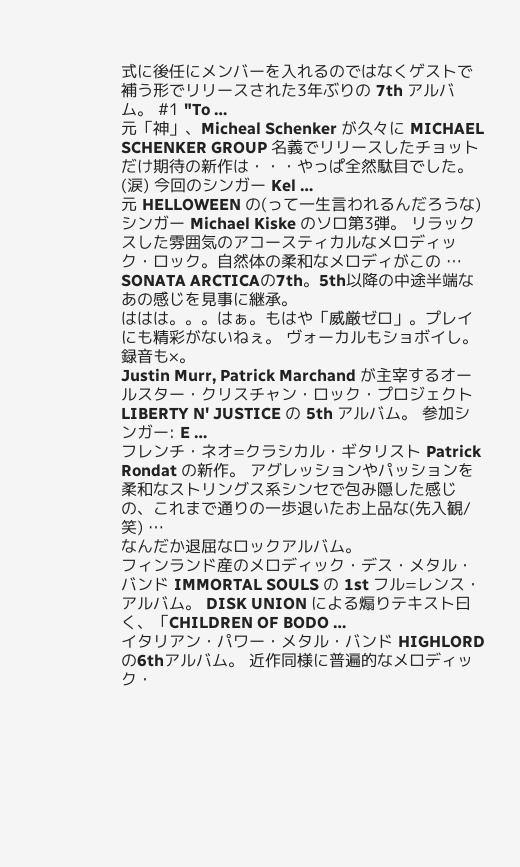式に後任にメンバーを入れるのではなくゲストで補う形でリリースされた3年ぶりの 7th アルバム。 #1 "To …
元「神」、Micheal Schenker が久々に MICHAEL SCHENKER GROUP 名義でリリースしたチョットだけ期待の新作は・・・やっぱ全然駄目でした。(涙) 今回のシンガー Kel …
元 HELLOWEEN の(って一生言われるんだろうな)シンガー Michael Kiske のソロ第3弾。 リラックスした雰囲気のアコースティカルなメロディック・ロック。自然体の柔和なメロディがこの …
SONATA ARCTICAの7th。5th以降の中途半端なあの感じを見事に継承。
ははは。。。はぁ。もはや「威厳ゼロ」。プレイにも精彩がないねぇ。 ヴォーカルもショボイし。録音も×。
Justin Murr, Patrick Marchand が主宰するオールスター・クリスチャン・ロック・プロジェクト LIBERTY N' JUSTICE の 5th アルバム。 参加シンガー: E …
フレンチ・ネオ=クラシカル・ギタリスト Patrick Rondat の新作。 アグレッションやパッションを柔和なストリングス系シンセで包み隠した感じの、これまで通りの一歩退いたお上品な(先入観/笑) …
なんだか退屈なロックアルバム。
フィンランド産のメロディック・デス・メタル・バンド IMMORTAL SOULS の 1st フル=レンス・アルバム。 DISK UNION による煽りテキスト曰く、「CHILDREN OF BODO …
イタリアン・パワー・メタル・バンド HIGHLORD の6thアルバム。 近作同様に普遍的なメロディック・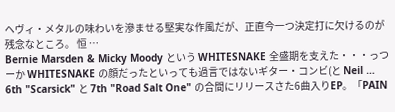ヘヴィ・メタルの味わいを滲ませる堅実な作風だが、正直今一つ決定打に欠けるのが残念なところ。 恒 …
Bernie Marsden & Micky Moody という WHITESNAKE 全盛期を支えた・・・っつーか WHITESNAKE の顔だったといっても過言ではないギター・コンビ(と Neil …
6th "Scarsick" と 7th "Road Salt One" の合間にリリースさた6曲入りEP。「PAIN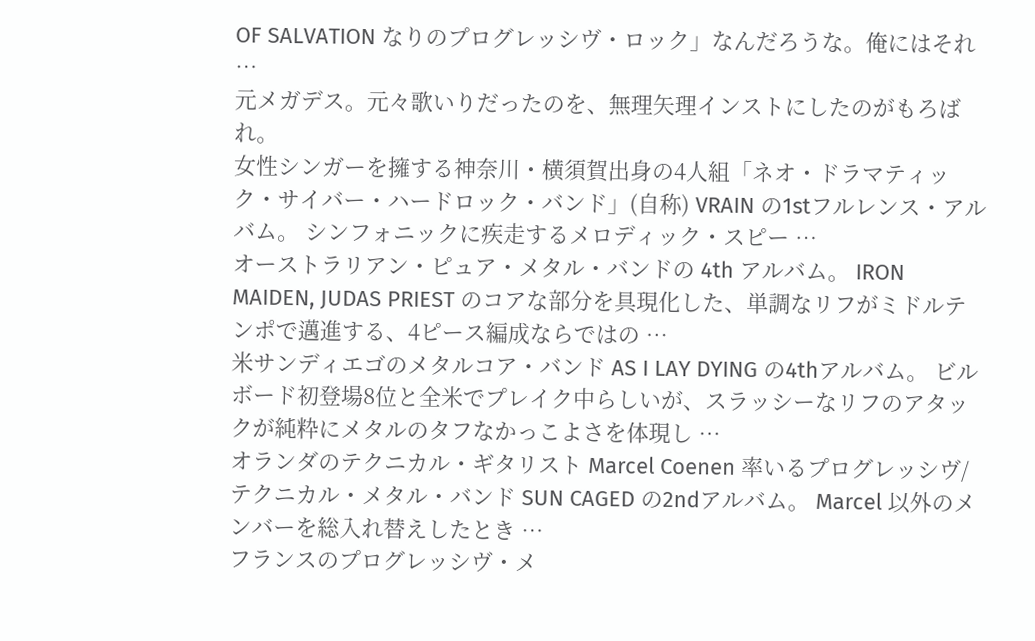OF SALVATION なりのプログレッシヴ・ロック」なんだろうな。俺にはそれ …
元メガデス。元々歌いりだったのを、無理矢理インストにしたのがもろばれ。
女性シンガーを擁する神奈川・横須賀出身の4人組「ネオ・ドラマティック・サイバー・ハードロック・バンド」(自称) VRAIN の1stフルレンス・アルバム。 シンフォニックに疾走するメロディック・スピー …
オーストラリアン・ピュア・メタル・バンドの 4th アルバム。 IRON MAIDEN, JUDAS PRIEST のコアな部分を具現化した、単調なリフがミドルテンポで邁進する、4ピース編成ならではの …
米サンディエゴのメタルコア・バンド AS I LAY DYING の4thアルバム。 ビルボード初登場8位と全米でプレイク中らしいが、スラッシーなリフのアタックが純粋にメタルのタフなかっこよさを体現し …
オランダのテクニカル・ギタリスト Marcel Coenen 率いるプログレッシヴ/テクニカル・メタル・バンド SUN CAGED の2ndアルバム。 Marcel 以外のメンバーを総入れ替えしたとき …
フランスのプログレッシヴ・メ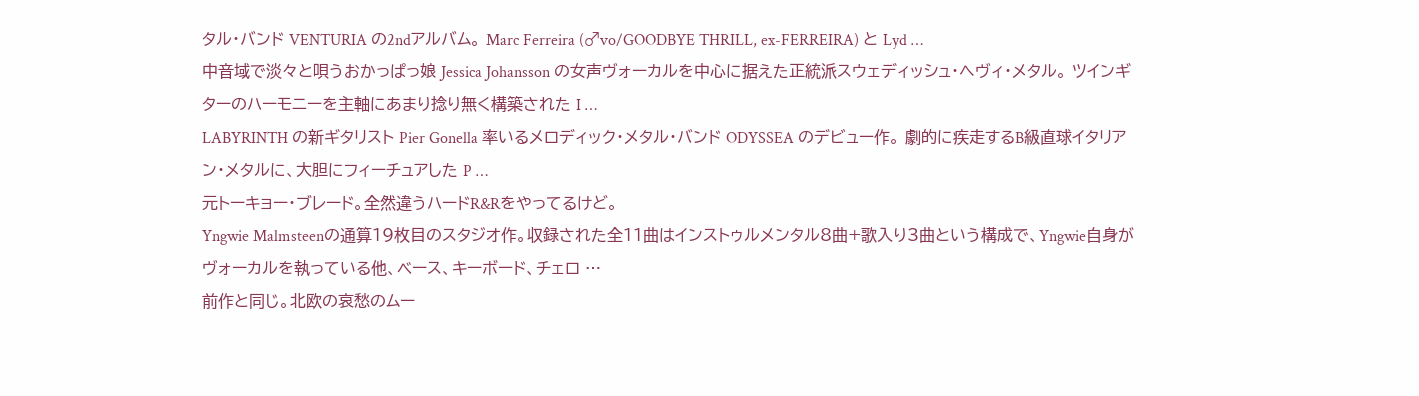タル・バンド VENTURIA の2ndアルバム。 Marc Ferreira (♂vo/GOODBYE THRILL, ex-FERREIRA) と Lyd …
中音域で淡々と唄うおかっぱっ娘 Jessica Johansson の女声ヴォーカルを中心に据えた正統派スウェディッシュ・へヴィ・メタル。 ツインギターのハーモニーを主軸にあまり捻り無く構築された I …
LABYRINTH の新ギタリスト Pier Gonella 率いるメロディック・メタル・バンド ODYSSEA のデビュー作。 劇的に疾走するB級直球イタリアン・メタルに、大胆にフィーチュアした P …
元トーキョー・ブレード。全然違うハードR&Rをやってるけど。
Yngwie Malmsteenの通算19枚目のスタジオ作。収録された全11曲はインストゥルメンタル8曲+歌入り3曲という構成で、Yngwie自身がヴォーカルを執っている他、ベース、キーボード、チェロ …
前作と同じ。北欧の哀愁のムー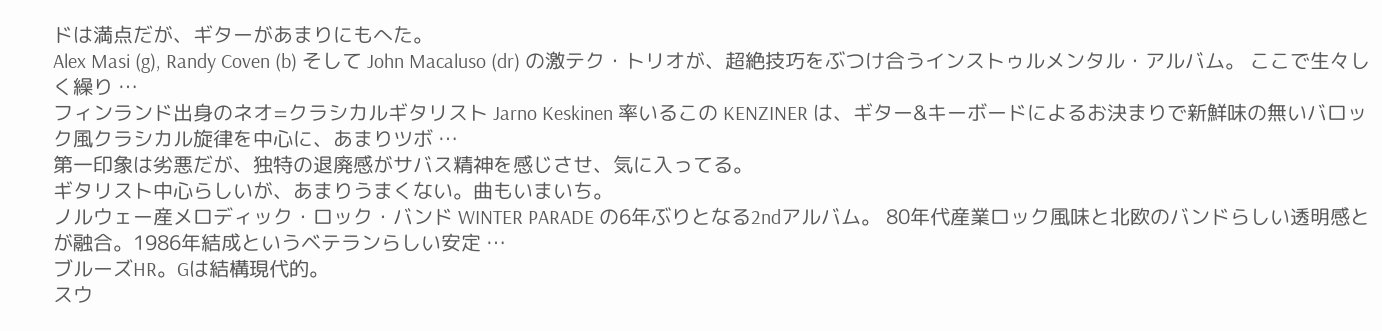ドは満点だが、ギターがあまりにもへた。
Alex Masi (g), Randy Coven (b) そして John Macaluso (dr) の激テク・トリオが、超絶技巧をぶつけ合うインストゥルメンタル・アルバム。 ここで生々しく繰り …
フィンランド出身のネオ=クラシカルギタリスト Jarno Keskinen 率いるこの KENZINER は、ギター&キーボードによるお決まりで新鮮味の無いバロック風クラシカル旋律を中心に、あまりツボ …
第一印象は劣悪だが、独特の退廃感がサバス精神を感じさせ、気に入ってる。
ギタリスト中心らしいが、あまりうまくない。曲もいまいち。
ノルウェー産メロディック・ロック・バンド WINTER PARADE の6年ぶりとなる2ndアルバム。 80年代産業ロック風味と北欧のバンドらしい透明感とが融合。1986年結成というベテランらしい安定 …
ブルーズHR。Gは結構現代的。
スウ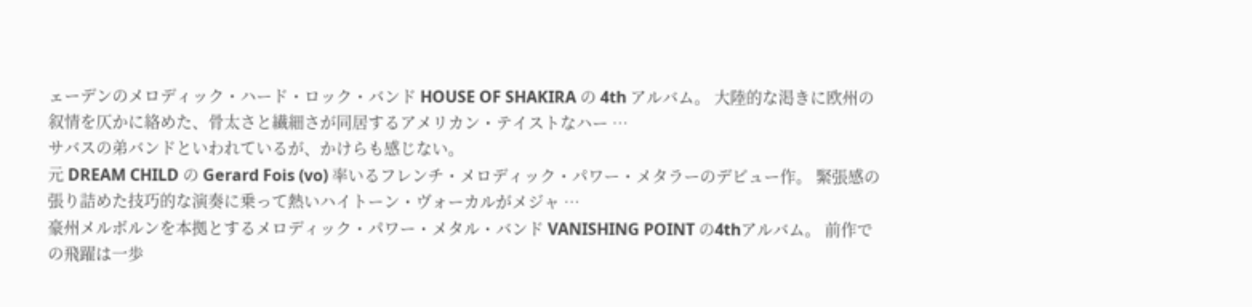ェーデンのメロディック・ハード・ロック・バンド HOUSE OF SHAKIRA の 4th アルバム。 大陸的な渇きに欧州の叙情を仄かに絡めた、骨太さと繊細さが同居するアメリカン・テイストなハー …
サバスの弟バンドといわれているが、かけらも感じない。
元 DREAM CHILD の Gerard Fois (vo) 率いるフレンチ・メロディック・パワー・メタラーのデビュー作。 緊張感の張り詰めた技巧的な演奏に乗って熱いハイトーン・ヴォーカルがメジャ …
豪州メルボルンを本拠とするメロディック・パワー・メタル・バンド VANISHING POINT の4thアルバム。 前作での飛躍は一歩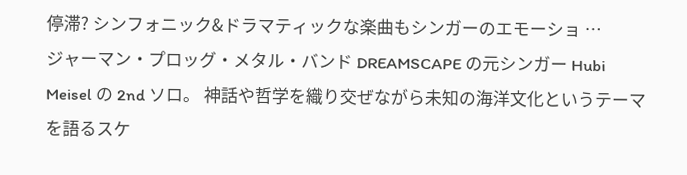停滞? シンフォニック&ドラマティックな楽曲もシンガーのエモーショ …
ジャーマン・プロッグ・メタル・バンド DREAMSCAPE の元シンガー Hubi Meisel の 2nd ソロ。 神話や哲学を織り交ぜながら未知の海洋文化というテーマを語るスケ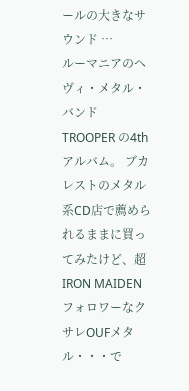ールの大きなサウンド …
ルーマニアのへヴィ・メタル・バンド TROOPER の4thアルバム。 ブカレストのメタル系CD店で薦められるままに買ってみたけど、超 IRON MAIDEN フォロワーなクサレOUFメタル・・・で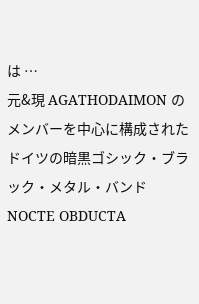は …
元&現 AGATHODAIMON のメンバーを中心に構成されたドイツの暗黒ゴシック・ブラック・メタル・バンド NOCTE OBDUCTA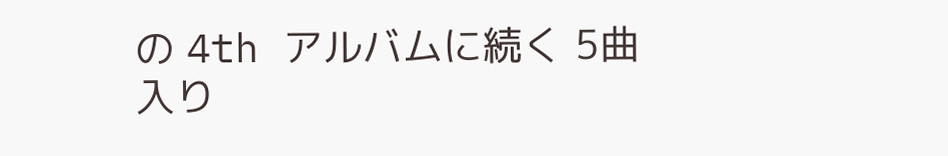の 4th アルバムに続く 5曲入り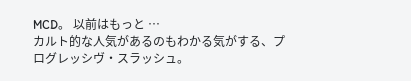MCD。 以前はもっと …
カルト的な人気があるのもわかる気がする、プログレッシヴ・スラッシュ。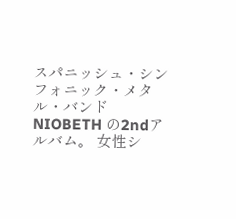スパニッシュ・シンフォニック・メタル・バンド NIOBETH の2ndアルバム。 女性シ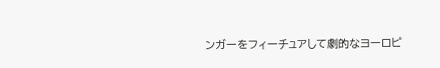ンガーをフィーチュアして劇的なヨーロピ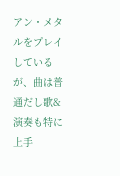アン・メタルをプレイしているが、曲は普通だし歌&演奏も特に上手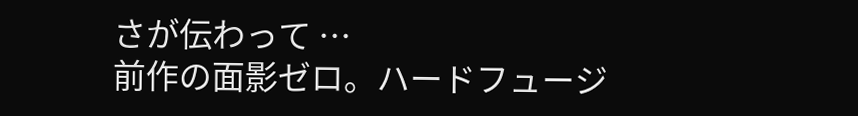さが伝わって …
前作の面影ゼロ。ハードフュージ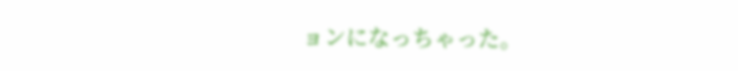ョンになっちゃった。